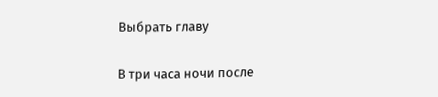Выбрать главу

В три часа ночи после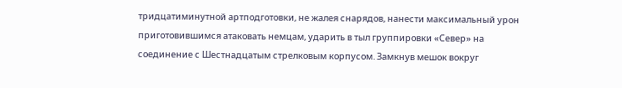тридцатиминутной артподготовки, не жалея снарядов, нанести максимальный урон приготовившимся атаковать немцам, ударить в тыл группировки «Север» на соединение с Шестнадцатым стрелковым корпусом. Замкнув мешок вокруг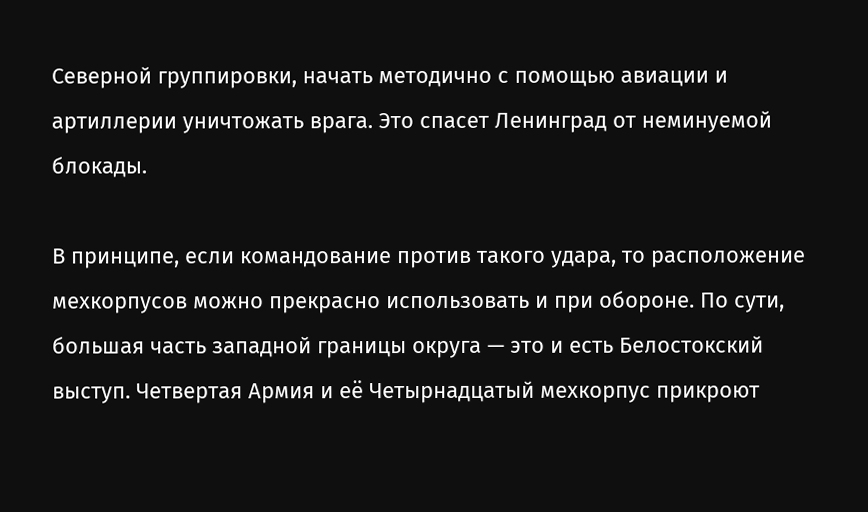Северной группировки, начать методично с помощью авиации и артиллерии уничтожать врага. Это спасет Ленинград от неминуемой блокады.

В принципе, если командование против такого удара, то расположение мехкорпусов можно прекрасно использовать и при обороне. По сути, большая часть западной границы округа — это и есть Белостокский выступ. Четвертая Армия и её Четырнадцатый мехкорпус прикроют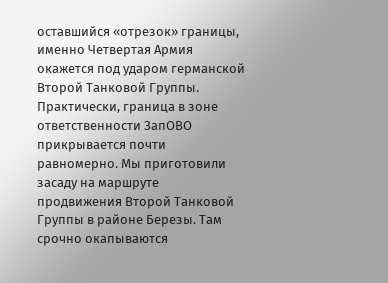оставшийся «отрезок» границы, именно Четвертая Армия окажется под ударом германской Второй Танковой Группы. Практически, граница в зоне ответственности ЗапОВО прикрывается почти равномерно. Мы приготовили засаду на маршруте продвижения Второй Танковой Группы в районе Березы. Там срочно окапываются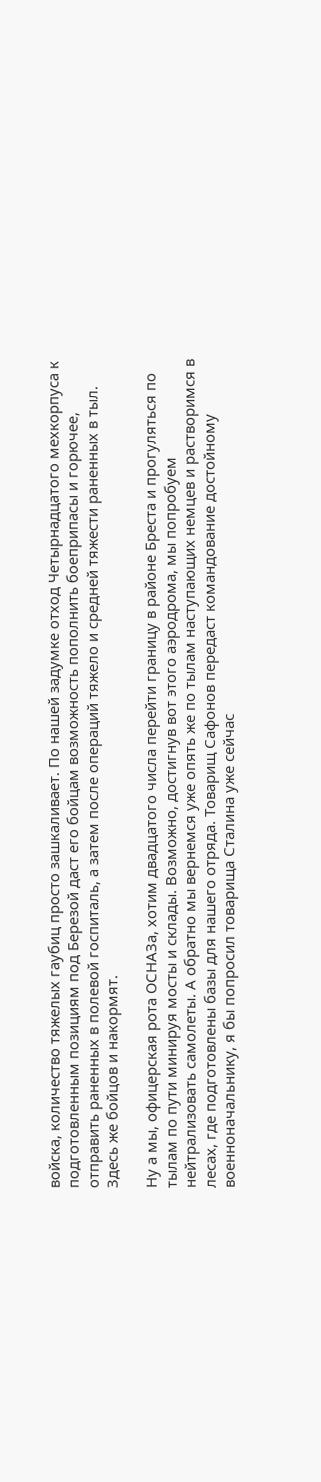войска, количество тяжелых гаубиц просто зашкаливает. По нашей задумке отход Четырнадцатого мехкорпуса к подготовленным позициям под Березой даст его бойцам возможность пополнить боеприпасы и горючее, отправить раненных в полевой госпиталь, а затем после операций тяжело и средней тяжести раненных в тыл. Здесь же бойцов и накормят.

Ну а мы, офицерская рота ОСНАЗа, хотим двадцатого числа перейти границу в районе Бреста и прогуляться по тылам по пути минируя мосты и склады. Возможно, достигнув вот этого аэродрома, мы попробуем нейтрализовать самолеты. А обратно мы вернемся уже опять же по тылам наступающих немцев и растворимся в лесах, где подготовлены базы для нашего отряда. Товарищ Сафонов передаст командование достойному военноначальнику, я бы попросил товарища Сталина уже сейчас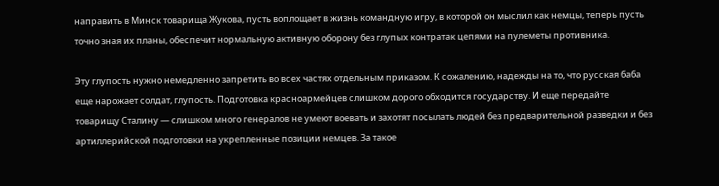направить в Минск товарища Жукова, пусть воплощает в жизнь командную игру, в которой он мыслил как немцы, теперь пусть точно зная их планы, обеспечит нормальную активную оборону без глупых контратак цепями на пулеметы противника.

Эту глупость нужно немедленно запретить во всех частях отдельным приказом. К сожалению, надежды на то, что русская баба еще нарожает солдат, глупость. Подготовка красноармейцев слишком дорого обходится государству. И еще передайте товарищу Сталину — слишком много генералов не умеют воевать и захотят посылать людей без предварительной разведки и без артиллерийской подготовки на укрепленные позиции немцев. За такое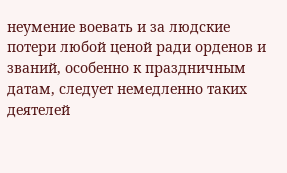неумение воевать и за людские потери любой ценой ради орденов и званий, особенно к праздничным датам, следует немедленно таких деятелей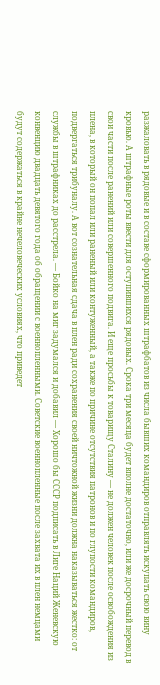разжаловать в рядовые и в составе сформированных штрафбатов из числа бывших командиров отправлять искупать свою вину кровью. А штрафные роты ввести для оступившихся рядовых. Срока три месяца будет вполне достаточно, или же досрочный перевод в свои части после ранений или совершенного подвига. И еще просьбы к товарищу Сталину — не должен человек после освобождения из плена, в который он попал или раненый или контуженный, а также по причине отсутствия патронов и по глупости командиров, подвергаться трибуналу. А вот сознательная сдача в плен ради сохранения своей ничтожной жизни должна наказываться жестко: от службы в штрафниках до расстрела. — Бойко на миг задумался и добавил — Хорошо бы СССР подписать в Лиге Наций Женевскую конвенцию двадцать девятого года об обращении с военнопленными. Советские военнопленные после захвата их в плен немцами будут содержаться в крайне нечеловеческих условиях, что приведет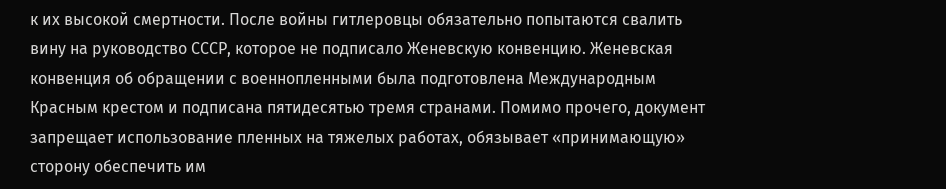к их высокой смертности. После войны гитлеровцы обязательно попытаются свалить вину на руководство СССР, которое не подписало Женевскую конвенцию. Женевская конвенция об обращении с военнопленными была подготовлена Международным Красным крестом и подписана пятидесятью тремя странами. Помимо прочего, документ запрещает использование пленных на тяжелых работах, обязывает «принимающую» сторону обеспечить им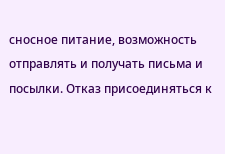сносное питание, возможность отправлять и получать письма и посылки. Отказ присоединяться к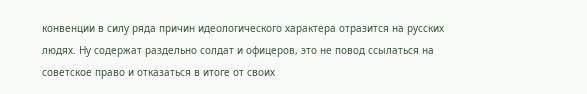конвенции в силу ряда причин идеологического характера отразится на русских людях. Ну содержат раздельно солдат и офицеров, это не повод ссылаться на советское право и отказаться в итоге от своих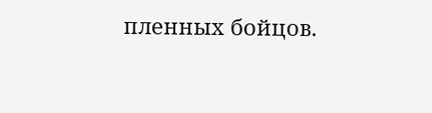пленных бойцов.